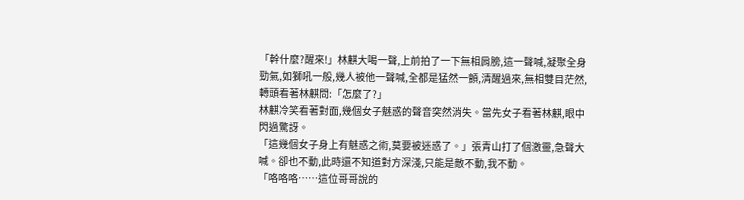「幹什麼?醒來!」林麒大喝一聲,上前拍了一下無相肩膀,這一聲喊,凝聚全身勁氣,如獅吼一般,幾人被他一聲喊,全都是猛然一顫,清醒過來,無相雙目茫然,轉頭看著林麒問:「怎麼了?」
林麒冷笑看著對面,幾個女子魅惑的聲音突然消失。當先女子看著林麒,眼中閃過驚訝。
「這幾個女子身上有魅惑之術,莫要被迷惑了。」張青山打了個激靈,急聲大喊。卻也不動,此時還不知道對方深淺,只能是敵不動,我不動。
「咯咯咯……這位哥哥說的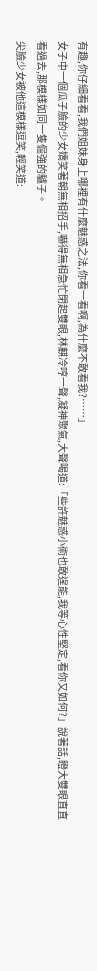有趣,你仔細看看,我們姐妹身上哪裡有什麼魅惑之法,你看一看啊,為什麼不敢看我?……」
女子中一個瓜子臉的少女嬌笑著朝無相招手,嚇得無相急忙閉起雙眼,林麒冷哼一聲,凝神聚氣,大聲喝道:「些許魅惑小術也敢逞能,我等心性堅定,看你又如何?」說著話,瞪大雙眼直直看過去,那模樣如同一隻倔強的驢子。
尖臉少女被他這模樣逗笑,輕笑道: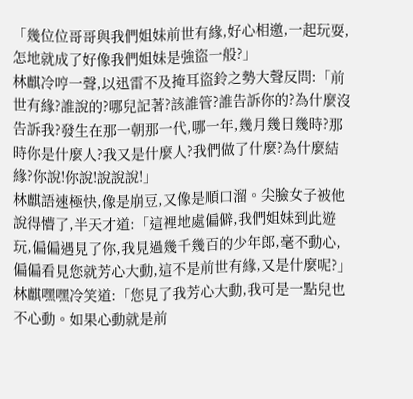「幾位位哥哥與我們姐妹前世有緣,好心相邀,一起玩耍,怎地就成了好像我們姐妹是強盜一般?」
林麒冷哼一聲,以迅雷不及掩耳盜鈴之勢大聲反問:「前世有緣?誰說的?哪兒記著?該誰管?誰告訴你的?為什麼沒告訴我?發生在那一朝那一代,哪一年,幾月幾日幾時?那時你是什麼人?我又是什麼人?我們做了什麼?為什麼結緣?你說!你說!說說說!」
林麒語速極快,像是崩豆,又像是順口溜。尖臉女子被他說得懵了,半天才道:「這裡地處偏僻,我們姐妹到此遊玩,偏偏遇見了你,我見過幾千幾百的少年郎,毫不動心,偏偏看見您就芳心大動,這不是前世有緣,又是什麼呢?」
林麒嘿嘿冷笑道:「您見了我芳心大動,我可是一點兒也不心動。如果心動就是前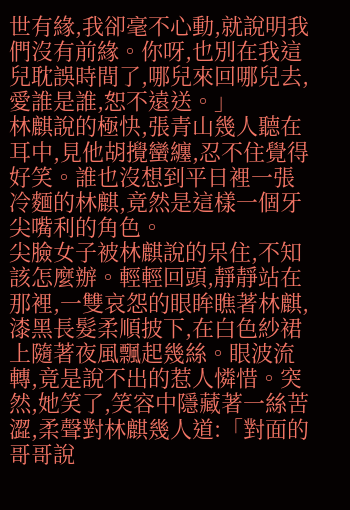世有緣,我卻毫不心動,就說明我們沒有前緣。你呀,也別在我這兒耽誤時間了,哪兒來回哪兒去,愛誰是誰,恕不遠送。」
林麒說的極快,張青山幾人聽在耳中,見他胡攪蠻纏,忍不住覺得好笑。誰也沒想到平日裡一張冷麵的林麒,竟然是這樣一個牙尖嘴利的角色。
尖臉女子被林麒說的呆住,不知該怎麼辦。輕輕回頭,靜靜站在那裡,一雙哀怨的眼眸瞧著林麒,漆黑長髮柔順披下,在白色紗裙上隨著夜風飄起幾絲。眼波流轉,竟是說不出的惹人憐惜。突然,她笑了,笑容中隱藏著一絲苦澀,柔聲對林麒幾人道:「對面的哥哥說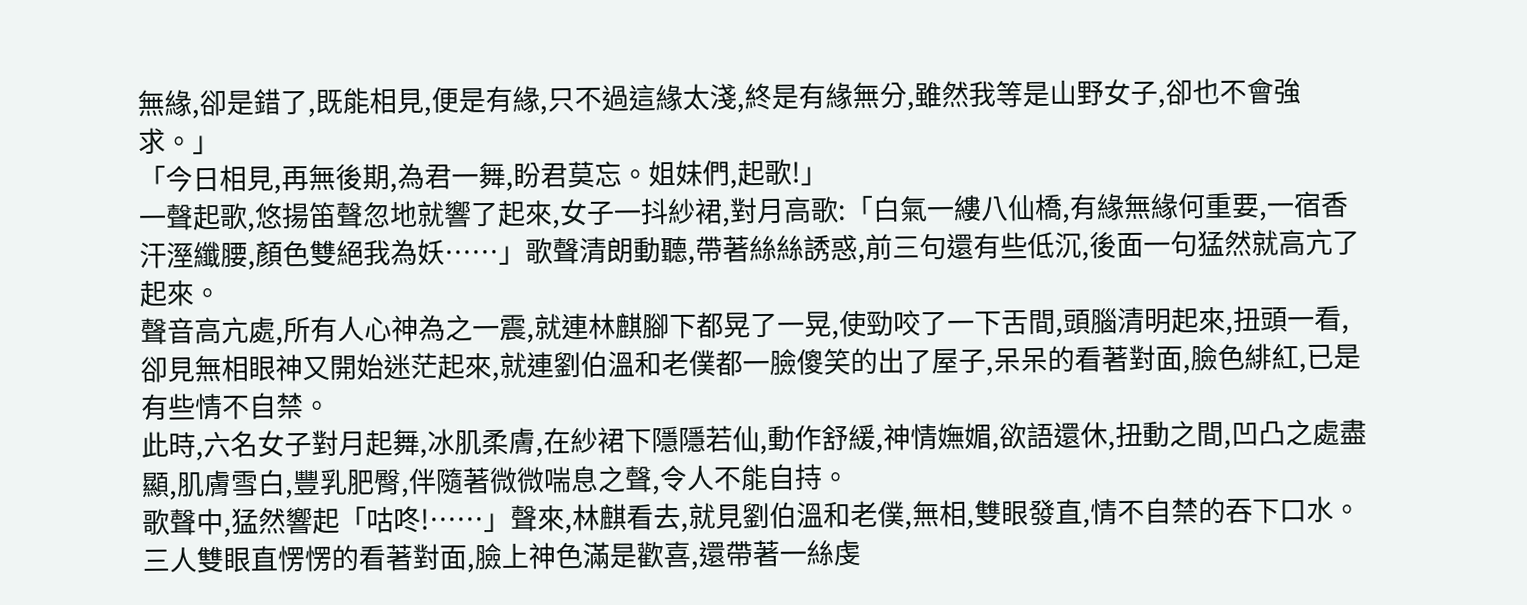無緣,卻是錯了,既能相見,便是有緣,只不過這緣太淺,終是有緣無分,雖然我等是山野女子,卻也不會強求。」
「今日相見,再無後期,為君一舞,盼君莫忘。姐妹們,起歌!」
一聲起歌,悠揚笛聲忽地就響了起來,女子一抖紗裙,對月高歌:「白氣一縷八仙橋,有緣無緣何重要,一宿香汗溼纖腰,顏色雙絕我為妖……」歌聲清朗動聽,帶著絲絲誘惑,前三句還有些低沉,後面一句猛然就高亢了起來。
聲音高亢處,所有人心神為之一震,就連林麒腳下都晃了一晃,使勁咬了一下舌間,頭腦清明起來,扭頭一看,卻見無相眼神又開始迷茫起來,就連劉伯溫和老僕都一臉傻笑的出了屋子,呆呆的看著對面,臉色緋紅,已是有些情不自禁。
此時,六名女子對月起舞,冰肌柔膚,在紗裙下隱隱若仙,動作舒緩,神情嫵媚,欲語還休,扭動之間,凹凸之處盡顯,肌膚雪白,豐乳肥臀,伴隨著微微喘息之聲,令人不能自持。
歌聲中,猛然響起「咕咚!……」聲來,林麒看去,就見劉伯溫和老僕,無相,雙眼發直,情不自禁的吞下口水。
三人雙眼直愣愣的看著對面,臉上神色滿是歡喜,還帶著一絲虔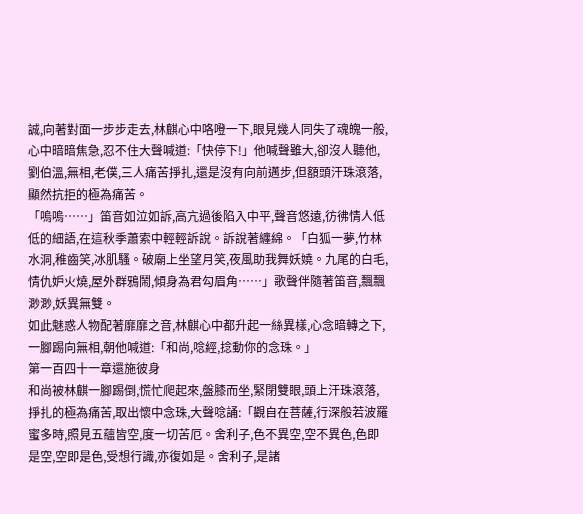誠,向著對面一步步走去,林麒心中咯噔一下,眼見幾人同失了魂魄一般,心中暗暗焦急,忍不住大聲喊道:「快停下!」他喊聲雖大,卻沒人聽他,劉伯溫,無相,老僕,三人痛苦掙扎,還是沒有向前邁步,但額頭汗珠滾落,顯然抗拒的極為痛苦。
「嗚嗚……」笛音如泣如訴,高亢過後陷入中平,聲音悠遠,彷彿情人低低的細語,在這秋季蕭索中輕輕訴說。訴說著纏綿。「白狐一夢,竹林水洞,稚齒笑,冰肌騷。破廟上坐望月笑,夜風助我舞妖嬈。九尾的白毛,情仇妒火燒,屋外群鴉鬧,傾身為君勾眉角……」歌聲伴隨著笛音,飄飄渺渺,妖異無雙。
如此魅惑人物配著靡靡之音,林麒心中都升起一絲異樣,心念暗轉之下,一腳踢向無相,朝他喊道:「和尚,唸經,捻動你的念珠。」
第一百四十一章還施彼身
和尚被林麒一腳踢倒,慌忙爬起來,盤膝而坐,緊閉雙眼,頭上汗珠滾落,掙扎的極為痛苦,取出懷中念珠,大聲唸誦:「觀自在菩薩,行深般若波羅蜜多時,照見五蘊皆空,度一切苦厄。舍利子,色不異空,空不異色,色即是空,空即是色,受想行識,亦復如是。舍利子,是諸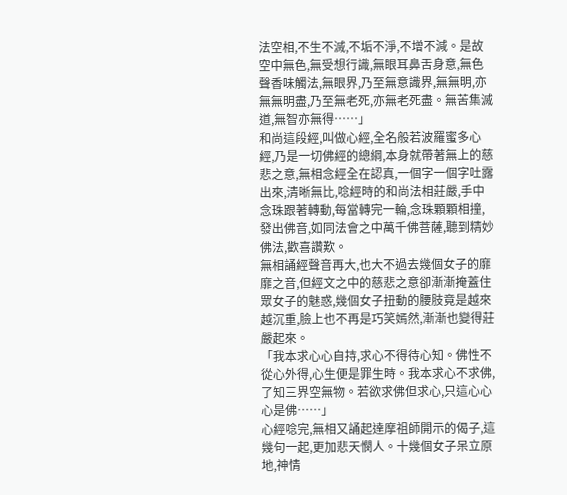法空相,不生不滅,不垢不淨,不增不減。是故空中無色,無受想行識,無眼耳鼻舌身意,無色聲香味觸法,無眼界,乃至無意識界,無無明,亦無無明盡,乃至無老死,亦無老死盡。無苦集滅道,無智亦無得……」
和尚這段經,叫做心經,全名般若波羅蜜多心經,乃是一切佛經的總綱,本身就帶著無上的慈悲之意,無相念經全在認真,一個字一個字吐露出來,清晰無比,唸經時的和尚法相莊嚴,手中念珠跟著轉動,每當轉完一輪,念珠顆顆相撞,發出佛音,如同法會之中萬千佛菩薩,聽到精妙佛法,歡喜讚歎。
無相誦經聲音再大,也大不過去幾個女子的靡靡之音,但經文之中的慈悲之意卻漸漸掩蓋住眾女子的魅惑,幾個女子扭動的腰肢竟是越來越沉重,臉上也不再是巧笑嫣然,漸漸也變得莊嚴起來。
「我本求心心自持,求心不得待心知。佛性不從心外得,心生便是罪生時。我本求心不求佛,了知三界空無物。若欲求佛但求心,只這心心心是佛……」
心經唸完,無相又誦起達摩祖師開示的偈子,這幾句一起,更加悲天憫人。十幾個女子呆立原地,神情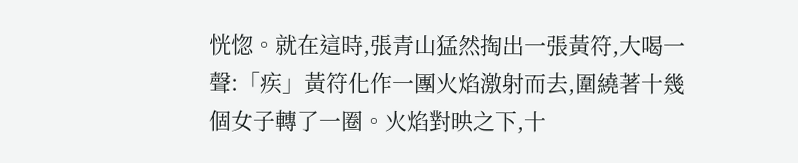恍惚。就在這時,張青山猛然掏出一張黃符,大喝一聲:「疾」黃符化作一團火焰激射而去,圍繞著十幾個女子轉了一圈。火焰對映之下,十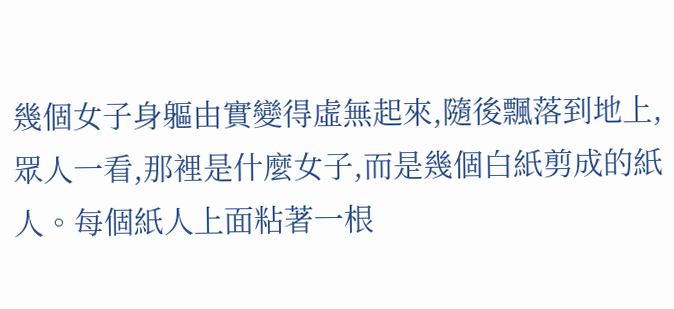幾個女子身軀由實變得虛無起來,隨後飄落到地上,眾人一看,那裡是什麼女子,而是幾個白紙剪成的紙人。每個紙人上面粘著一根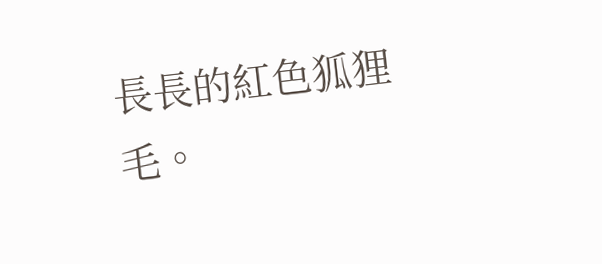長長的紅色狐狸毛。